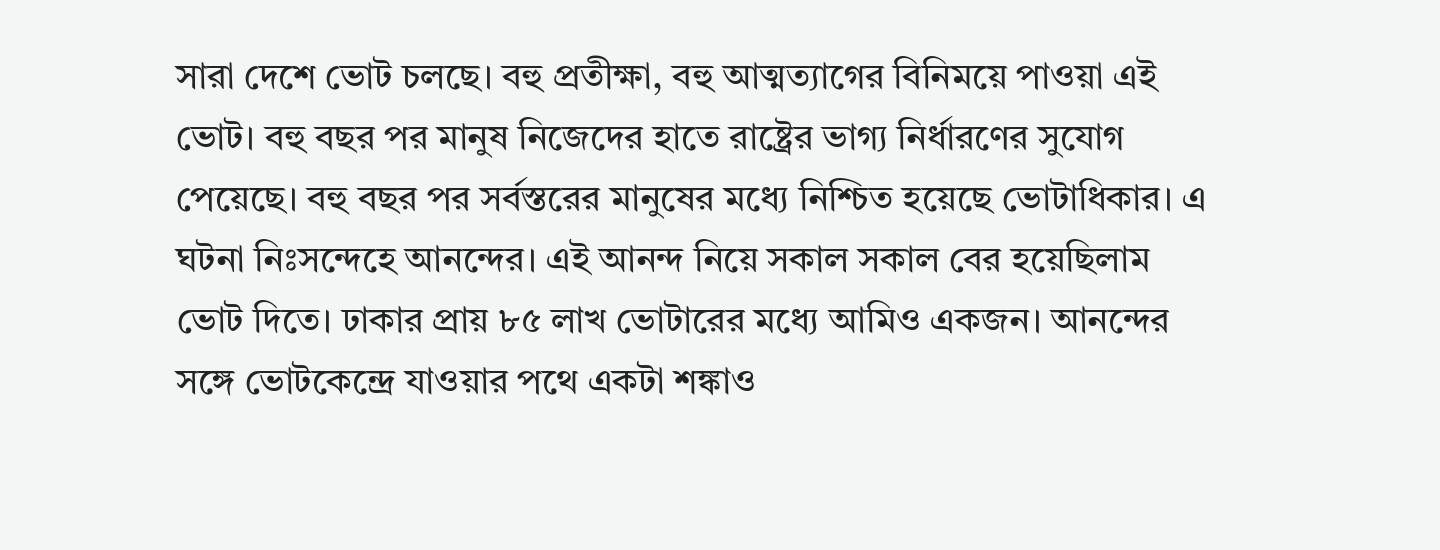সারা দেশে ভোট চলছে। বহু প্রতীক্ষা, বহু আত্মত্যাগের বিনিময়ে পাওয়া এই ভোট। বহু বছর পর মানুষ নিজেদের হাতে রাষ্ট্রের ভাগ্য নির্ধারণের সুযোগ পেয়েছে। বহু বছর পর সর্বস্তরের মানুষের মধ্যে নিশ্চিত হয়েছে ভোটাধিকার। এ ঘটনা নিঃসন্দেহে আনন্দের। এই আনন্দ নিয়ে সকাল সকাল বের হয়েছিলাম ভোট দিতে। ঢাকার প্রায় ৮৫ লাখ ভোটারের মধ্যে আমিও একজন। আনন্দের সঙ্গে ভোটকেন্দ্রে যাওয়ার পথে একটা শঙ্কাও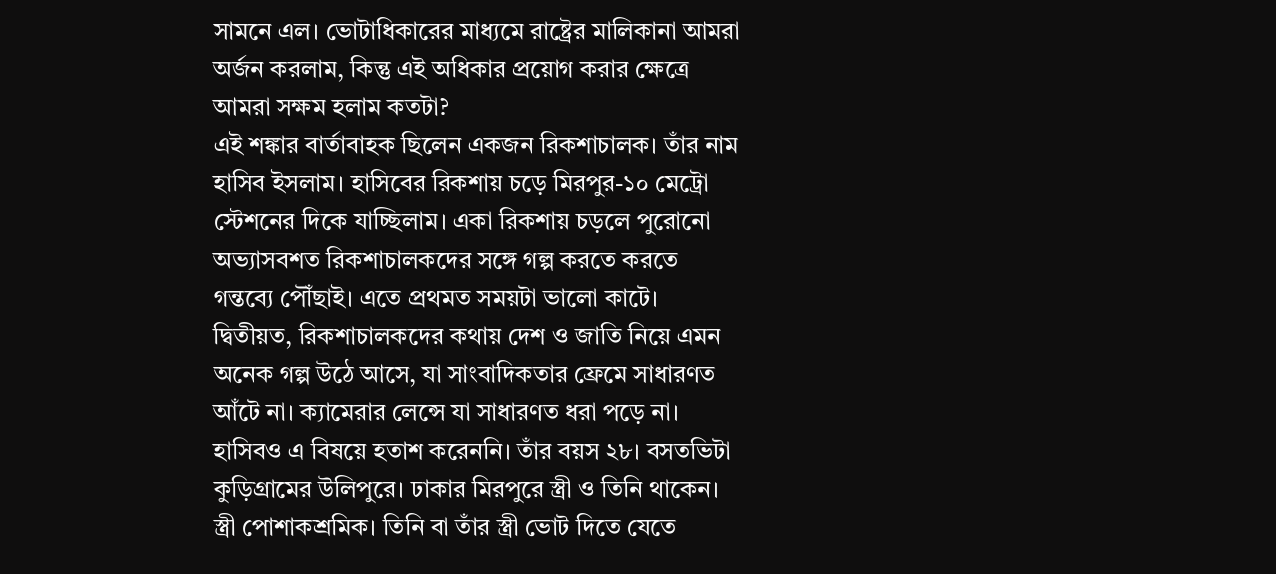সামনে এল। ভোটাধিকারের মাধ্যমে রাষ্ট্রের মালিকানা আমরা অর্জন করলাম, কিন্তু এই অধিকার প্রয়োগ করার ক্ষেত্রে আমরা সক্ষম হলাম কতটা?
এই শঙ্কার বার্তাবাহক ছিলেন একজন রিকশাচালক। তাঁর নাম হাসিব ইসলাম। হাসিবের রিকশায় চড়ে মিরপুর-১০ মেট্রো স্টেশনের দিকে যাচ্ছিলাম। একা রিকশায় চড়লে পুরোনো অভ্যাসবশত রিকশাচালকদের সঙ্গে গল্প করতে করতে গন্তব্যে পৌঁছাই। এতে প্রথমত সময়টা ভালো কাটে। দ্বিতীয়ত, রিকশাচালকদের কথায় দেশ ও জাতি নিয়ে এমন অনেক গল্প উঠে আসে, যা সাংবাদিকতার ফ্রেমে সাধারণত আঁটে না। ক্যামেরার লেন্সে যা সাধারণত ধরা পড়ে না।
হাসিবও এ বিষয়ে হতাশ করেননি। তাঁর বয়স ২৮। বসতভিটা কুড়িগ্রামের উলিপুরে। ঢাকার মিরপুরে স্ত্রী ও তিনি থাকেন। স্ত্রী পোশাকশ্রমিক। তিনি বা তাঁর স্ত্রী ভোট দিতে যেতে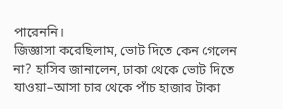পারেননি।
জিজ্ঞাসা করেছিলাম, ভোট দিতে কেন গেলেন না? হাসিব জানালেন, ঢাকা থেকে ভোট দিতে যাওয়া–আসা চার থেকে পাঁচ হাজার টাকা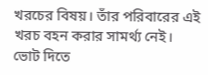খরচের বিষয়। তাঁর পরিবারের এই খরচ বহন করার সামর্থ্য নেই। ভোট দিতে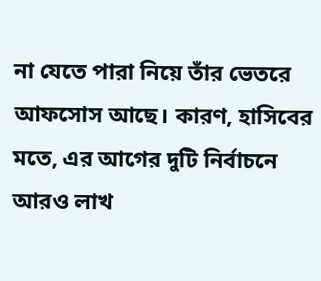না যেতে পারা নিয়ে তাঁর ভেতরে আফসোস আছে। কারণ, হাসিবের মতে, এর আগের দুটি নির্বাচনে আরও লাখ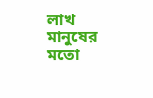লাখ মানুষের মতো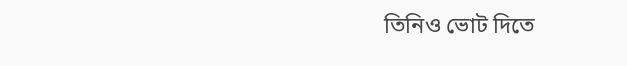তিনিও ভোট দিতে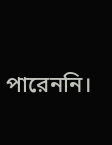পারেননি।